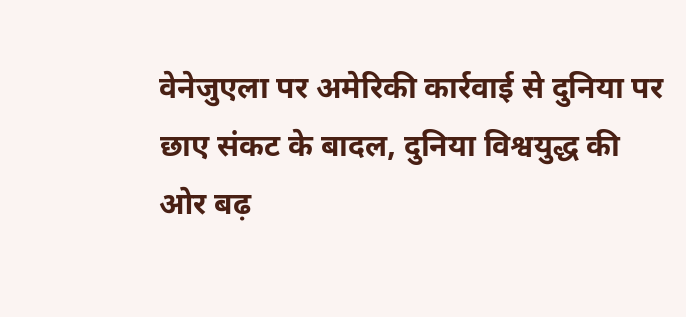वेनेजुएला पर अमेरिकी कार्रवाई से दुनिया पर छाए संकट के बादल, दुनिया विश्वयुद्ध की ओर बढ़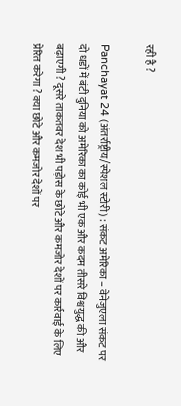रही है ?

Panchayat 24 (अंतर्राष्ट्रीय/स्पेशल स्टोरी) : संकट अमेरिका – वेनेजुएला संकट पर दो धडों में बंटी दुनिया को अमेरिका का कोई भी एक और कदम तीसरे विश्वयुद्ध की और बढ़ाएगी ? दूसरे ताकतवर देश भी पड़ोस के छोटे और कमजोर देशों पर कार्रवाई के लिए प्रेरित करेगा ? क्या छोटे और कमजोर देशों पर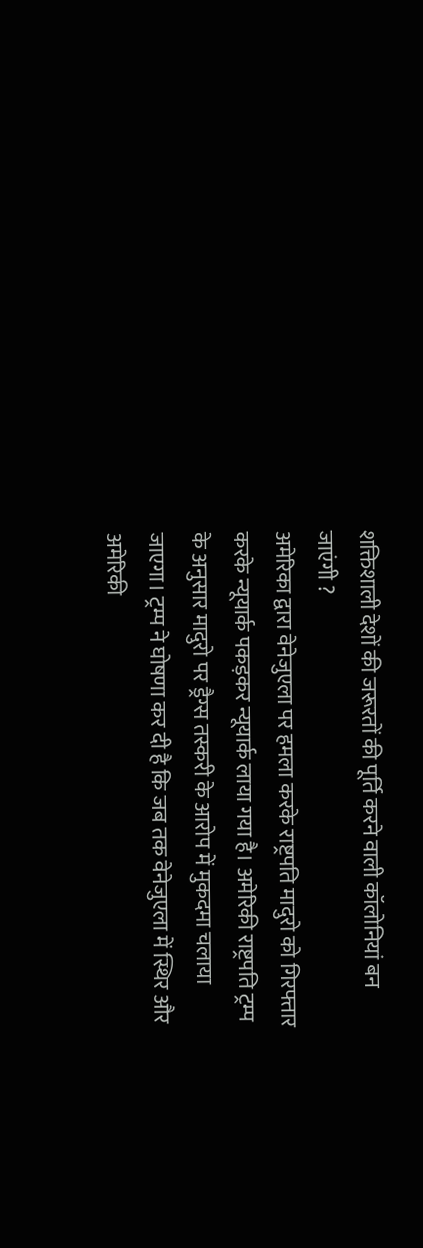शक्तिशाली देशों की जरूरतों की पूर्ति करने वाली कॉलोनियां बन जाएंगी ?
अमेरिका द्वारा वेनेजुएला पर हमला करके राष्ट्रपति मादुरो को गिरफ्तार करके न्यूयार्क पकड़कर न्यूयार्क लाया गया है। अमेरिकी राष्ट्रपति ट्रम्प के अनुसार मादुरो पर ड्रैग्स तस्करी के आरोप में मुकदमा चलाया जाएगा। ट्रम्प ने घोषणा कर दी है कि जब तक वेनेजुएला में स्थिर और अमेरिकी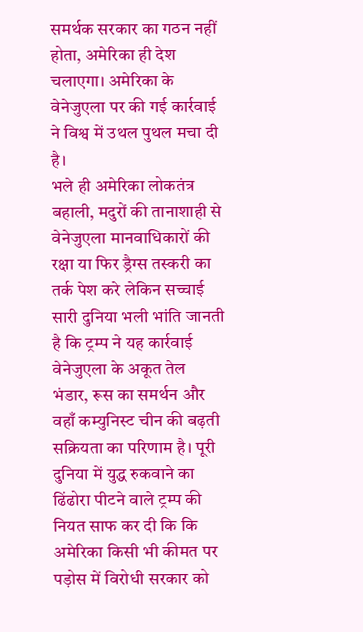समर्थक सरकार का गठन नहीं होता, अमेरिका ही देश चलाएगा। अमेरिका के वेनेजुएला पर की गई कार्रवाई ने विश्व में उथल पुथल मचा दी है।
भले ही अमेरिका लोकतंत्र बहाली, मदुरों की तानाशाही से वेनेजुएला मानवाधिकारों की रक्षा या फिर ड्रैग्स तस्करी का तर्क पेश करे लेकिन सच्चाई सारी दुनिया भली भांति जानती है कि ट्रम्प ने यह कार्रवाई वेनेजुएला के अकूत तेल भंडार, रूस का समर्थन और वहाँ कम्युनिस्ट चीन की बढ़ती सक्रियता का परिणाम है। पूरी दुनिया में युद्ध रुकवाने का ढिंढोरा पीटने वाले ट्रम्प की नियत साफ कर दी कि कि अमेरिका किसी भी कीमत पर पड़ोस में विरोधी सरकार को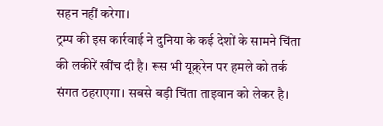सहन नहीं करेगा।
ट्रम्प की इस कार्रवाई ने दुनिया के कई देशों के सामने चिंता की लकीरें खींच दी है। रूस भी यूक्र्रेन पर हमले को तर्क संगत ठहराएगा। सबसे बड़ी चिंता ताइवान को लेकर है।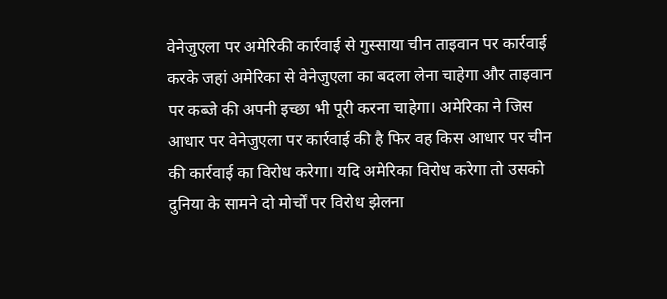वेनेजुएला पर अमेरिकी कार्रवाई से गुस्साया चीन ताइवान पर कार्रवाई करके जहां अमेरिका से वेनेजुएला का बदला लेना चाहेगा और ताइवान पर कब्जे की अपनी इच्छा भी पूरी करना चाहेगा। अमेरिका ने जिस आधार पर वेनेजुएला पर कार्रवाई की है फिर वह किस आधार पर चीन की कार्रवाई का विरोध करेगा। यदि अमेरिका विरोध करेगा तो उसको दुनिया के सामने दो मोर्चों पर विरोध झेलना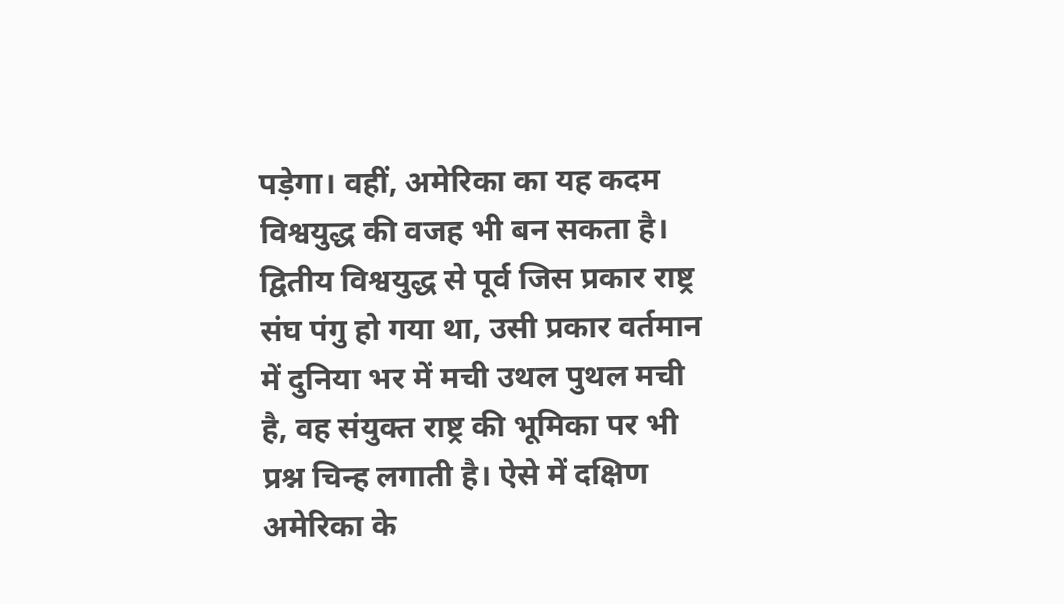पड़ेगा। वहीं, अमेरिका का यह कदम विश्वयुद्ध की वजह भी बन सकता है।
द्वितीय विश्वयुद्ध से पूर्व जिस प्रकार राष्ट्र संघ पंगु हो गया था, उसी प्रकार वर्तमान में दुनिया भर में मची उथल पुथल मची है, वह संयुक्त राष्ट्र की भूमिका पर भी प्रश्न चिन्ह लगाती है। ऐसे में दक्षिण अमेरिका के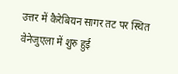उत्तर में कैरेबियन सागर तट पर स्थित वेनेजुएला में शुरु हुई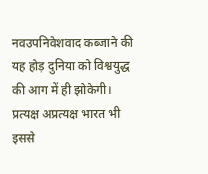नवउपनिवेशवाद कब्जाने की यह होड़ दुनिया को विश्वयुद्ध की आग में ही झोकेगी। प्रत्यक्ष अप्रत्यक्ष भारत भी इससे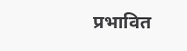प्रभावित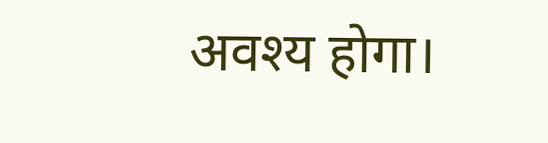अवश्य होगा।